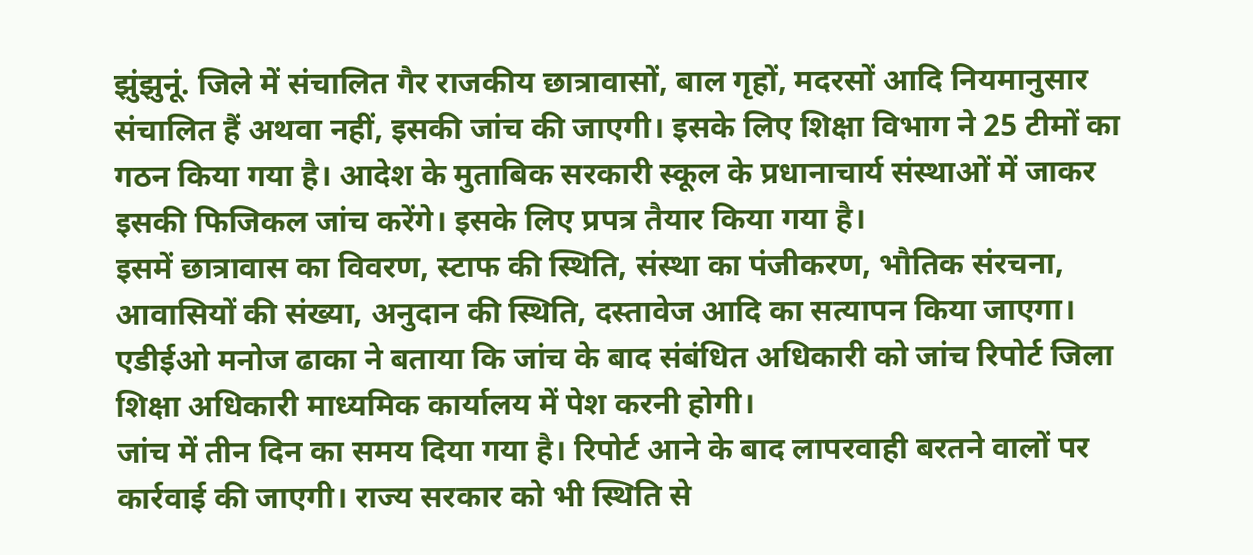झुंझुनूं. जिले में संचालित गैर राजकीय छात्रावासों, बाल गृहों, मदरसों आदि नियमानुसार संचालित हैं अथवा नहीं, इसकी जांच की जाएगी। इसके लिए शिक्षा विभाग ने 25 टीमों का गठन किया गया है। आदेश के मुताबिक सरकारी स्कूल के प्रधानाचार्य संस्थाओं में जाकर इसकी फिजिकल जांच करेंगे। इसके लिए प्रपत्र तैयार किया गया है।
इसमें छात्रावास का विवरण, स्टाफ की स्थिति, संस्था का पंजीकरण, भौतिक संरचना, आवासियों की संख्या, अनुदान की स्थिति, दस्तावेज आदि का सत्यापन किया जाएगा। एडीईओ मनोज ढाका ने बताया कि जांच के बाद संबंधित अधिकारी को जांच रिपोर्ट जिला शिक्षा अधिकारी माध्यमिक कार्यालय में पेश करनी होगी।
जांच में तीन दिन का समय दिया गया है। रिपोर्ट आने के बाद लापरवाही बरतने वालों पर कार्रवाई की जाएगी। राज्य सरकार को भी स्थिति से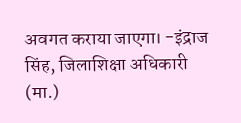अवगत कराया जाएगा। -इंद्राज सिंह, जिलाशिक्षा अधिकारी (मा.)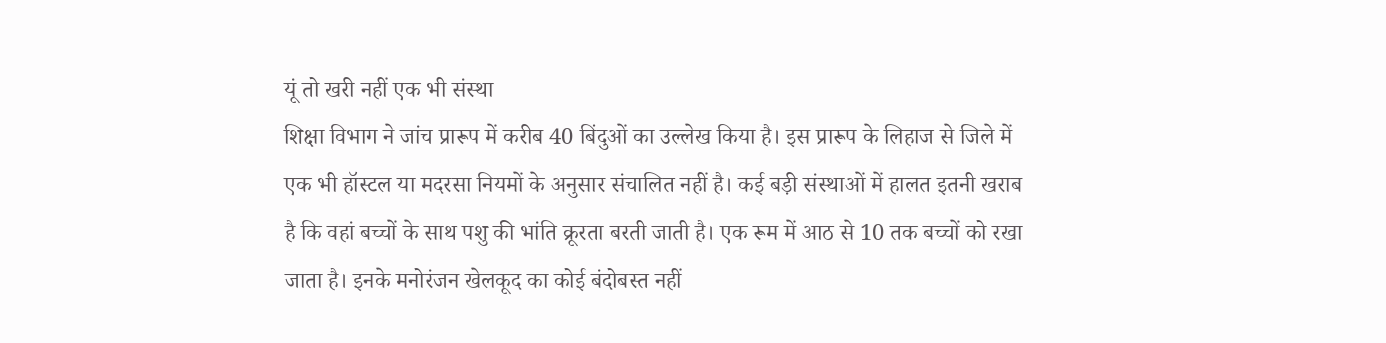यूं तो खरी नहीं एक भी संस्था
शिक्षा विभाग ने जांच प्रारूप में करीब 40 बिंदुओं का उल्लेख किया है। इस प्रारूप के लिहाज से जिले में एक भी हॉस्टल या मदरसा नियमों के अनुसार संचालित नहीं है। कई बड़ी संस्थाओं में हालत इतनी खराब है कि वहां बच्चों के साथ पशु की भांति क्रूरता बरती जाती है। एक रूम में आठ से 10 तक बच्चों को रखा जाता है। इनके मनोरंजन खेलकूद का कोई बंदोबस्त नहीं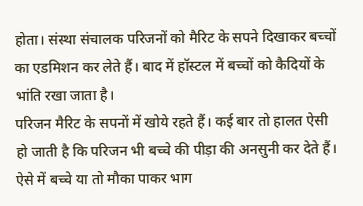होता। संस्था संचालक परिजनों को मैरिट के सपने दिखाकर बच्चों का एडमिशन कर लेते हैं। बाद में हॉस्टल में बच्चों को कैदियों के भांति रखा जाता है।
परिजन मैरिट के सपनों में खोये रहते हैं। कई बार तो हालत ऐसी हो जाती है कि परिजन भी बच्चे की पीड़ा की अनसुनी कर देते हैं। ऐसे में बच्चे या तो मौका पाकर भाग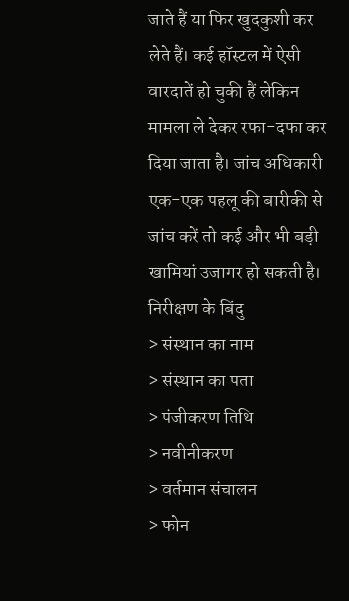जाते हैं या फिर खुदकुशी कर लेते हैं। कई हॉस्टल में ऐसी वारदातें हो चुकी हैं लेकिन मामला ले देकर रफा-दफा कर दिया जाता है। जांच अधिकारी एक-एक पहलू की बारीकी से जांच करें तो कई और भी बड़ी खामियां उजागर हो सकती है।
निरीक्षण के बिंदु
> संस्थान का नाम
> संस्थान का पता
> पंजीकरण तिथि
> नवीनीकरण
> वर्तमान संचालन
> फोन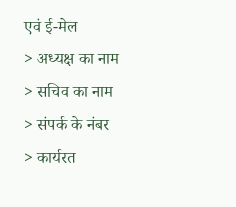एवं ई-मेल
> अध्यक्ष का नाम
> सचिव का नाम
> संपर्क के नंबर
> कार्यरत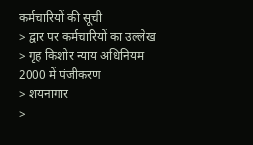कर्मचारियों की सूची
> द्वार पर कर्मचारियों का उल्लेख
> गृह किशोर न्याय अधिनियम 2000 में पंजीकरण
> शयनागार
>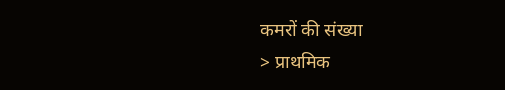कमरों की संख्या
> प्राथमिक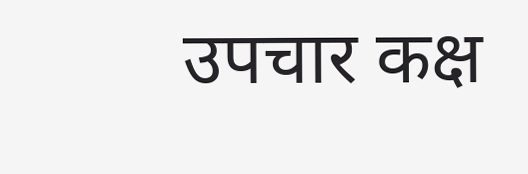उपचार कक्ष